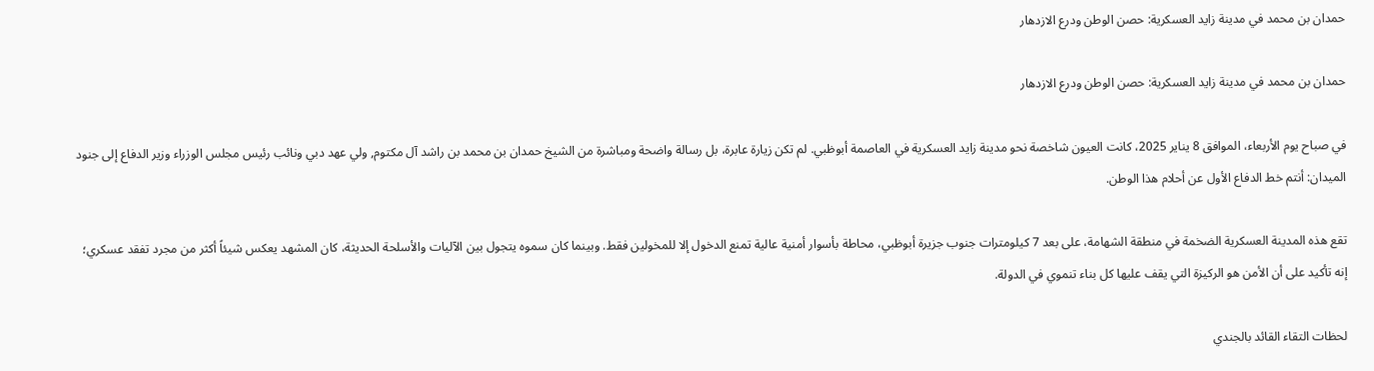حمدان بن محمد في مدينة زايد العسكرية: حصن الوطن ودرع الازدهار

حمدان بن محمد في مدينة زايد العسكرية: حصن الوطن ودرع الازدهار

في صباح يوم الأربعاء، الموافق 8 يناير 2025، كانت العيون شاخصة نحو مدينة زايد العسكرية في العاصمة أبوظبي. لم تكن زيارة عابرة، بل رسالة واضحة ومباشرة من الشيخ حمدان بن محمد بن راشد آل مكتوم, ولي عهد دبي ونائب رئيس مجلس الوزراء وزير الدفاع إلى جنود الميدان: أنتم خط الدفاع الأول عن أحلام هذا الوطن.

تقع هذه المدينة العسكرية الضخمة في منطقة الشهامة، على بعد 7 كيلومترات جنوب جزيرة أبوظبي، محاطة بأسوار أمنية عالية تمنع الدخول إلا للمخولين فقط. وبينما كان سموه يتجول بين الآليات والأسلحة الحديثة، كان المشهد يعكس شيئاً أكثر من مجرد تفقد عسكري؛ إنه تأكيد على أن الأمن هو الركيزة التي يقف عليها كل بناء تنموي في الدولة.

لحظات التقاء القائد بالجندي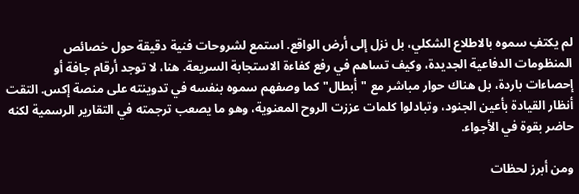لم يكتفِ سموه بالاطلاع الشكلي، بل نزل إلى أرض الواقع. استمع لشروحات فنية دقيقة حول خصائص المنظومات الدفاعية الجديدة، وكيف تساهم في رفع كفاءة الاستجابة السريعة. هنا، لا توجد أرقام جافة أو إحصاءات باردة، بل هناك حوار مباشر مع "أبطال" كما وصفهم سموه بنفسه في تدوينته على منصة إكس. التقت أنظار القيادة بأعين الجنود، وتبادلوا كلمات عززت الروح المعنوية، وهو ما يصعب ترجمته في التقارير الرسمية لكنه حاضر بقوة في الأجواء.

ومن أبرز لحظات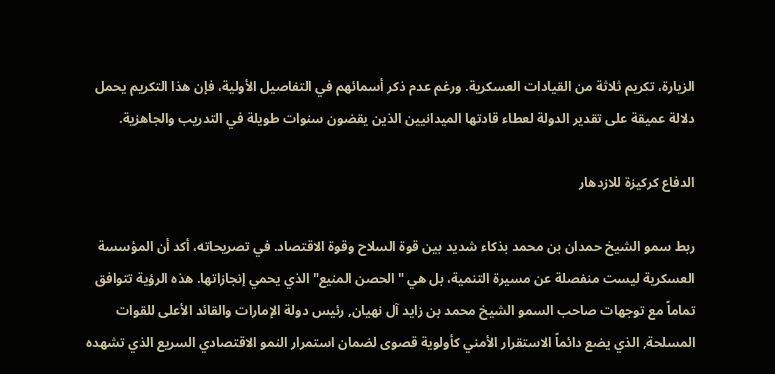الزيارة، تكريم ثلاثة من القيادات العسكرية. ورغم عدم ذكر أسمائهم في التفاصيل الأولية، فإن هذا التكريم يحمل دلالة عميقة على تقدير الدولة لعطاء قادتها الميدانيين الذين يقضون سنوات طويلة في التدريب والجاهزية.

الدفاع كركيزة للازدهار

ربط سمو الشيخ حمدان بن محمد بذكاء شديد بين قوة السلاح وقوة الاقتصاد. في تصريحاته، أكد أن المؤسسة العسكرية ليست منفصلة عن مسيرة التنمية، بل هي "الحصن المنيع" الذي يحمي إنجازاتها. هذه الرؤية تتوافق تماماً مع توجهات صاحب السمو الشيخ محمد بن زايد آل نهيان, رئيس دولة الإمارات والقائد الأعلى للقوات المسلحة, الذي يضع دائماً الاستقرار الأمني كأولوية قصوى لضمان استمرار النمو الاقتصادي السريع الذي تشهده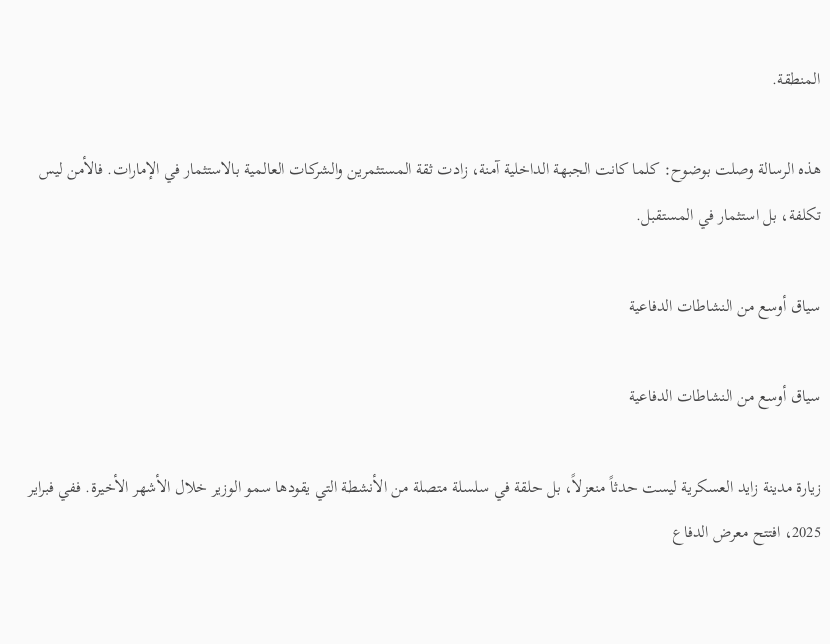المنطقة.

هذه الرسالة وصلت بوضوح: كلما كانت الجبهة الداخلية آمنة، زادت ثقة المستثمرين والشركات العالمية بالاستثمار في الإمارات. فالأمن ليس تكلفة، بل استثمار في المستقبل.

سياق أوسع من النشاطات الدفاعية

سياق أوسع من النشاطات الدفاعية

زيارة مدينة زايد العسكرية ليست حدثاً منعزلاً، بل حلقة في سلسلة متصلة من الأنشطة التي يقودها سمو الوزير خلال الأشهر الأخيرة. ففي فبراير 2025، افتتح معرض الدفاع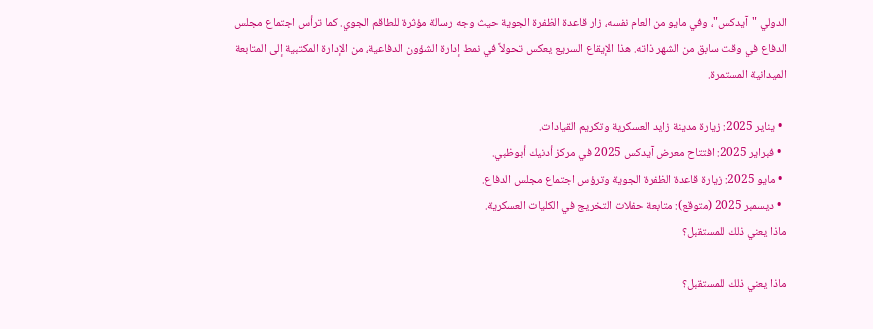الدولي "آيدكس"، وفي مايو من العام نفسه، زار قاعدة الظفرة الجوية حيث وجه رسالة مؤثرة للطاقم الجوي. كما ترأس اجتماع مجلس الدفاع في وقت سابق من الشهر ذاته. هذا الإيقاع السريع يعكس تحولاً في نمط إدارة الشؤون الدفاعية، من الإدارة المكتبية إلى المتابعة الميدانية المستمرة.

  • يناير 2025: زيارة مدينة زايد العسكرية وتكريم القيادات.
  • فبراير 2025: افتتاح معرض آيدكس 2025 في مركز أدنيك أبوظبي.
  • مايو 2025: زيارة قاعدة الظفرة الجوية وترؤس اجتماع مجلس الدفاع.
  • ديسمبر 2025 (متوقع): متابعة حفلات التخريج في الكليات العسكرية.
ماذا يعني ذلك للمستقبل؟

ماذا يعني ذلك للمستقبل؟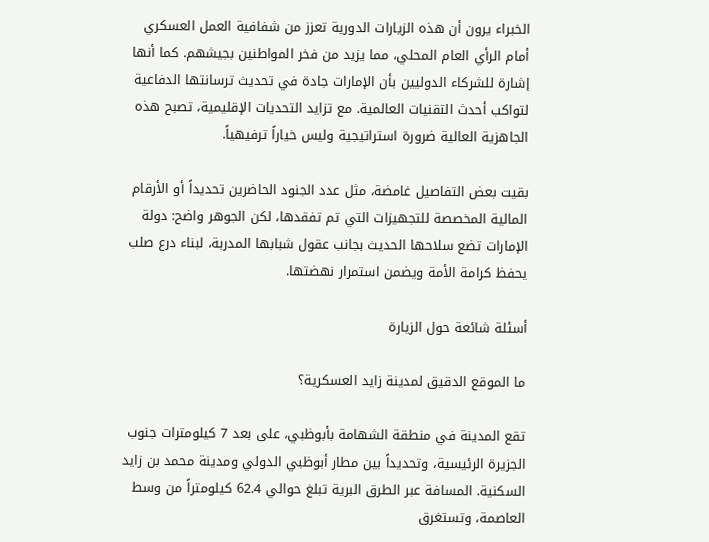الخبراء يرون أن هذه الزيارات الدورية تعزز من شفافية العمل العسكري أمام الرأي العام المحلي، مما يزيد من فخر المواطنين بجيشهم. كما أنها إشارة للشركاء الدوليين بأن الإمارات جادة في تحديث ترسانتها الدفاعية لتواكب أحدث التقنيات العالمية. مع تزايد التحديات الإقليمية، تصبح هذه الجاهزية العالية ضرورة استراتيجية وليس خياراً ترفيهياً.

بقيت بعض التفاصيل غامضة، مثل عدد الجنود الحاضرين تحديداً أو الأرقام المالية المخصصة للتجهيزات التي تم تفقدها، لكن الجوهر واضح: دولة الإمارات تضع سلاحها الحديث بجانب عقول شبابها المدربة، لبناء درع صلب يحفظ كرامة الأمة ويضمن استمرار نهضتها.

أسئلة شائعة حول الزيارة

ما الموقع الدقيق لمدينة زايد العسكرية؟

تقع المدينة في منطقة الشهامة بأبوظبي، على بعد 7 كيلومترات جنوب الجزيرة الرئيسية، وتحديداً بين مطار أبوظبي الدولي ومدينة محمد بن زايد السكنية. المسافة عبر الطرق البرية تبلغ حوالي 62.4 كيلومتراً من وسط العاصمة، وتستغرق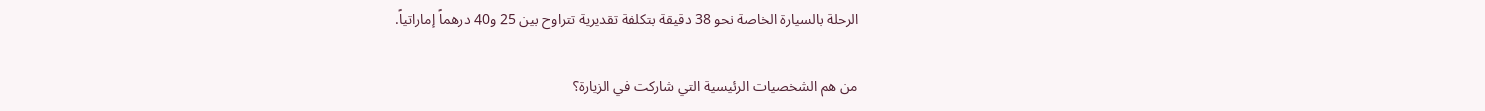الرحلة بالسيارة الخاصة نحو 38 دقيقة بتكلفة تقديرية تتراوح بين 25 و40 درهماً إماراتياً.

من هم الشخصيات الرئيسية التي شاركت في الزيارة؟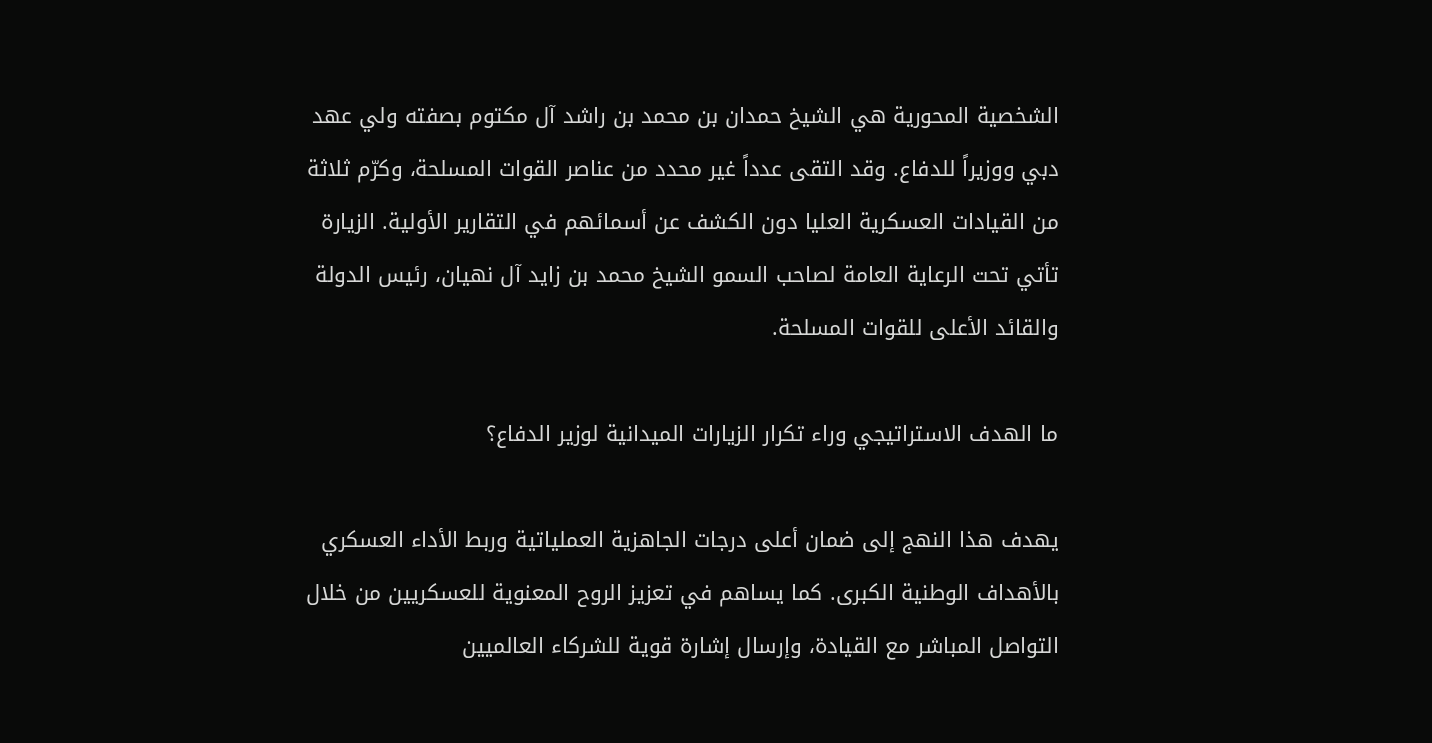الشخصية المحورية هي الشيخ حمدان بن محمد بن راشد آل مكتوم بصفته ولي عهد دبي ووزيراً للدفاع. وقد التقى عدداً غير محدد من عناصر القوات المسلحة، وكرّم ثلاثة من القيادات العسكرية العليا دون الكشف عن أسمائهم في التقارير الأولية. الزيارة تأتي تحت الرعاية العامة لصاحب السمو الشيخ محمد بن زايد آل نهيان، رئيس الدولة والقائد الأعلى للقوات المسلحة.

ما الهدف الاستراتيجي وراء تكرار الزيارات الميدانية لوزير الدفاع؟

يهدف هذا النهج إلى ضمان أعلى درجات الجاهزية العملياتية وربط الأداء العسكري بالأهداف الوطنية الكبرى. كما يساهم في تعزيز الروح المعنوية للعسكريين من خلال التواصل المباشر مع القيادة، وإرسال إشارة قوية للشركاء العالميين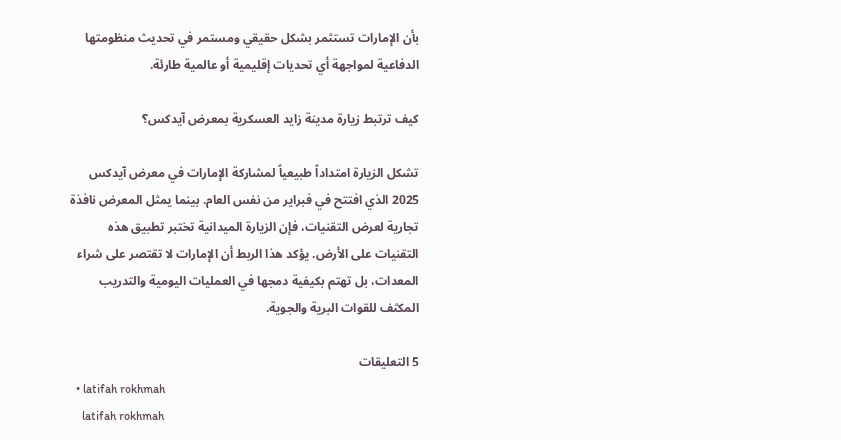بأن الإمارات تستثمر بشكل حقيقي ومستمر في تحديث منظومتها الدفاعية لمواجهة أي تحديات إقليمية أو عالمية طارئة.

كيف ترتبط زيارة مدينة زايد العسكرية بمعرض آيدكس؟

تشكل الزيارة امتداداً طبيعياً لمشاركة الإمارات في معرض آيدكس 2025 الذي افتتح في فبراير من نفس العام. بينما يمثل المعرض نافذة تجارية لعرض التقنيات، فإن الزيارة الميدانية تختبر تطبيق هذه التقنيات على الأرض. يؤكد هذا الربط أن الإمارات لا تقتصر على شراء المعدات، بل تهتم بكيفية دمجها في العمليات اليومية والتدريب المكثف للقوات البرية والجوية.

5 التعليقات
  • latifah rokhmah
    latifah rokhmah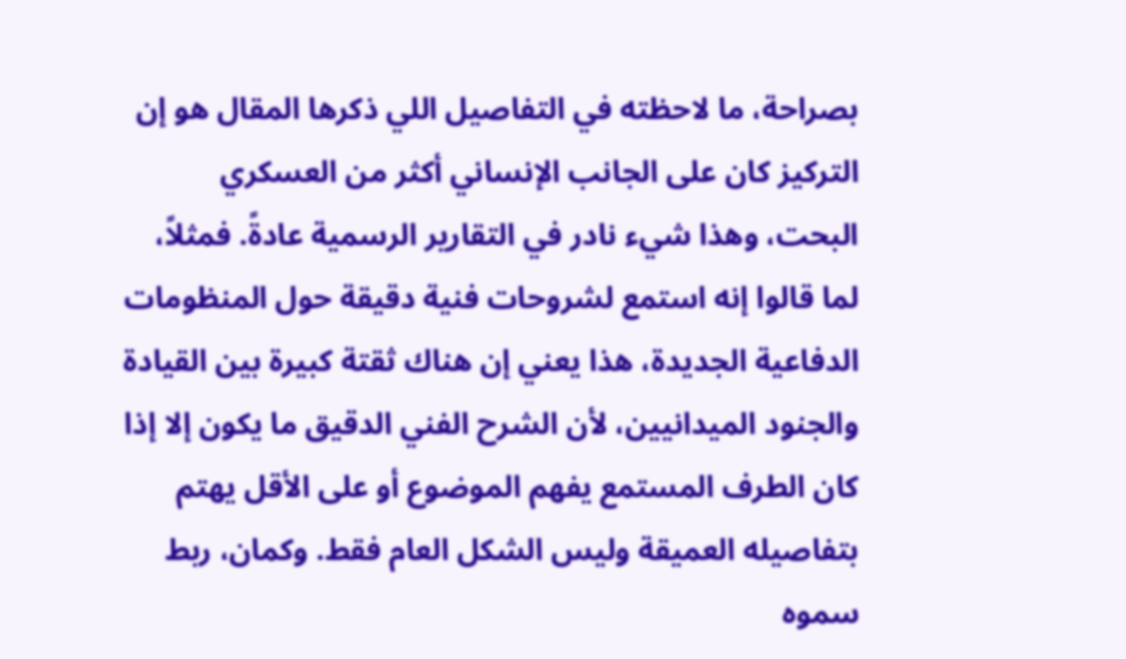بصراحة، ما لاحظته في التفاصيل اللي ذكرها المقال هو إن التركيز كان على الجانب الإنساني أكثر من العسكري البحت، وهذا شيء نادر في التقارير الرسمية عادةً. فمثلاً، لما قالوا إنه استمع لشروحات فنية دقيقة حول المنظومات الدفاعية الجديدة، هذا يعني إن هناك ثقتة كبيرة بين القيادة والجنود الميدانيين، لأن الشرح الفني الدقيق ما يكون إلا إذا كان الطرف المستمع يفهم الموضوع أو على الأقل يهتم بتفاصيله العميقة وليس الشكل العام فقط. وكمان، ربط سموه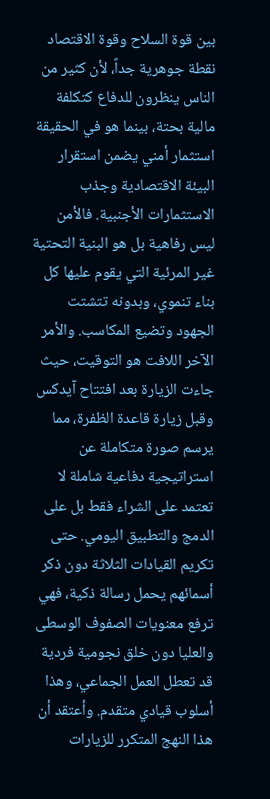بين قوة السلاح وقوة الاقتصاد نقطة جوهرية جداً، لأن كثير من الناس ينظرون للدفاع كتكلفة مالية بحتة، بينما هو في الحقيقة استثمار أمني يضمن استقرار البيئة الاقتصادية وجذب الاستثمارات الأجنبية. فالأمن ليس رفاهية بل هو البنية التحتية غير المرئية التي يقوم عليها كل بناء تنموي، وبدونه تتشتت الجهود وتضيع المكاسب. والأمر الآخر اللافت هو التوقيت، حيث جاءت الزيارة بعد افتتاح آيدكس وقبل زيارة قاعدة الظفرة، مما يرسم صورة متكاملة عن استراتيجية دفاعية شاملة لا تعتمد على الشراء فقط بل على الدمج والتطبيق اليومي. حتى تكريم القيادات الثلاثة دون ذكر أسمائهم يحمل رسالة ذكية، فهي ترفع معنويات الصفوف الوسطى والعليا دون خلق نجومية فردية قد تعطل العمل الجماعي، وهذا أسلوب قيادي متقدم. وأعتقد أن هذا النهج المتكرر للزيارات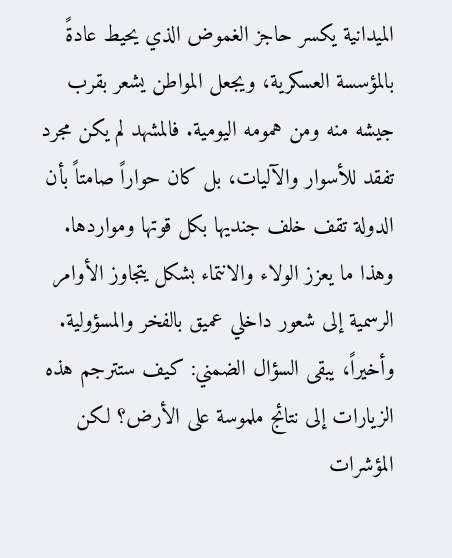الميدانية يكسر حاجز الغموض الذي يحيط عادةً بالمؤسسة العسكرية، ويجعل المواطن يشعر بقرب جيشه منه ومن همومه اليومية. فالمشهد لم يكن مجرد تفقد للأسوار والآليات، بل كان حواراً صامتاً بأن الدولة تقف خلف جنديها بكل قوتها ومواردها. وهذا ما يعزز الولاء والانتماء بشكل يتجاوز الأوامر الرسمية إلى شعور داخلي عميق بالفخر والمسؤولية. وأخيراً، يبقى السؤال الضمني: كيف ستترجم هذه الزيارات إلى نتائج ملموسة على الأرض؟ لكن المؤشرات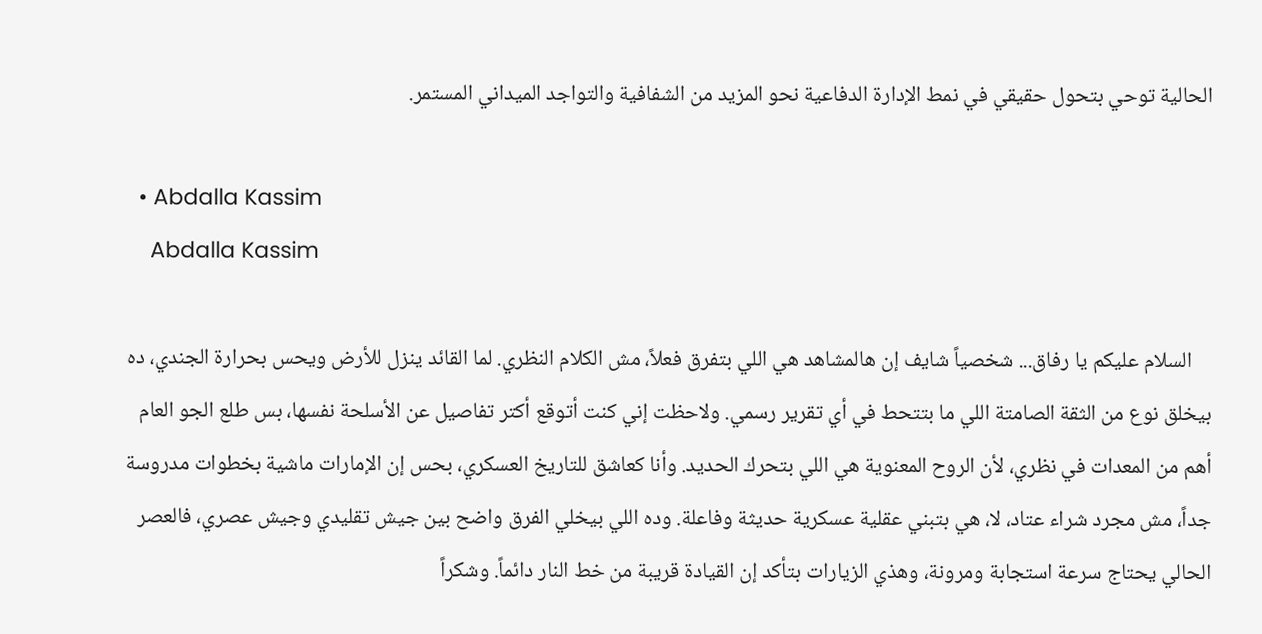الحالية توحي بتحول حقيقي في نمط الإدارة الدفاعية نحو المزيد من الشفافية والتواجد الميداني المستمر.

  • Abdalla Kassim
    Abdalla Kassim

    السلام عليكم يا رفاق... شخصياً شايف إن هالمشاهد هي اللي بتفرق فعلاً، مش الكلام النظري. لما القائد ينزل للأرض ويحس بحرارة الجندي، ده بيخلق نوع من الثقة الصامتة اللي ما بتتحط في أي تقرير رسمي. ولاحظت إني كنت أتوقع أكتر تفاصيل عن الأسلحة نفسها، بس طلع الجو العام أهم من المعدات في نظري، لأن الروح المعنوية هي اللي بتحرك الحديد. وأنا كعاشق للتاريخ العسكري، بحس إن الإمارات ماشية بخطوات مدروسة جداً، مش مجرد شراء عتاد، لا، هي بتبني عقلية عسكرية حديثة وفاعلة. وده اللي بيخلي الفرق واضح بين جيش تقليدي وجيش عصري، فالعصر الحالي يحتاج سرعة استجابة ومرونة، وهذي الزيارات بتأكد إن القيادة قريبة من خط النار دائماً. وشكراً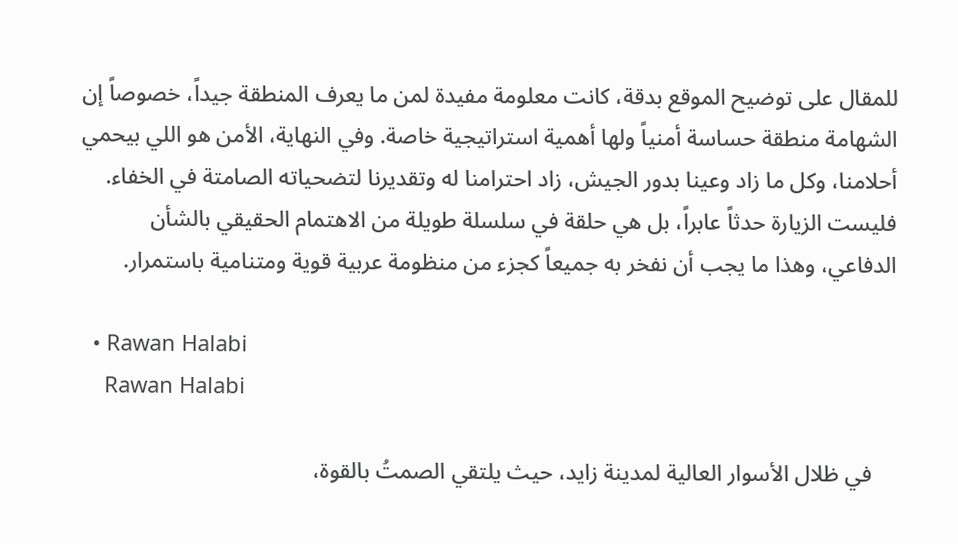للمقال على توضيح الموقع بدقة، كانت معلومة مفيدة لمن ما يعرف المنطقة جيداً، خصوصاً إن الشهامة منطقة حساسة أمنياً ولها أهمية استراتيجية خاصة. وفي النهاية، الأمن هو اللي بيحمي أحلامنا، وكل ما زاد وعينا بدور الجيش، زاد احترامنا له وتقديرنا لتضحياته الصامتة في الخفاء. فليست الزيارة حدثاً عابراً، بل هي حلقة في سلسلة طويلة من الاهتمام الحقيقي بالشأن الدفاعي، وهذا ما يجب أن نفخر به جميعاً كجزء من منظومة عربية قوية ومتنامية باستمرار.

  • Rawan Halabi
    Rawan Halabi

    في ظلال الأسوار العالية لمدينة زايد، حيث يلتقي الصمتُ بالقوة،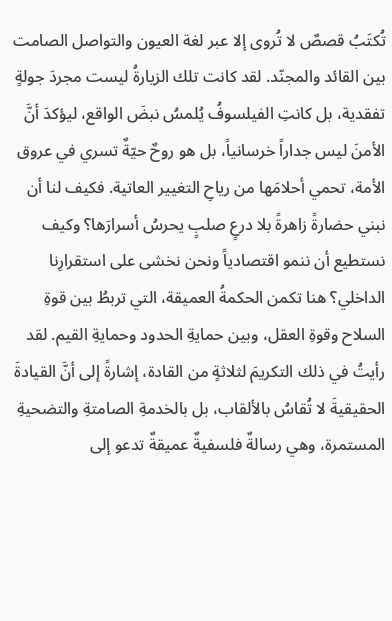تُكتَبُ قصصٌ لا تُروى إلا عبر لغة العيون والتواصل الصامت بين القائد والمجنّد. لقد كانت تلك الزيارةُ ليست مجردَ جولةٍ تفقدية، بل كانتِ الفيلسوفُ يُلمسُ نبضَ الواقع، ليؤكدَ أنَّ الأمنَ ليس جداراً خرسانياً، بل هو روحٌ حيّةٌ تسري في عروق الأمة، تحمي أحلامَها من رياحِ التغيير العاتية. فكيف لنا أن نبني حضارةً زاهرةً بلا درعٍ صلبٍ يحرسُ أسرارَها؟ وكيف نستطيع أن ننمو اقتصادياً ونحن نخشى على استقرارِنا الداخلي؟ هنا تكمن الحكمةُ العميقة، التي تربطُ بين قوةِ السلاح وقوةِ العقل، وبين حمايةِ الحدود وحمايةِ القيم. لقد رأيتُ في ذلك التكريمَ لثلاثةٍ من القادة، إشارةً إلى أنَّ القيادةَ الحقيقيةَ لا تُقاسُ بالألقاب، بل بالخدمةِ الصامتةِ والتضحيةِ المستمرة، وهي رسالةٌ فلسفيةٌ عميقةٌ تدعو إلى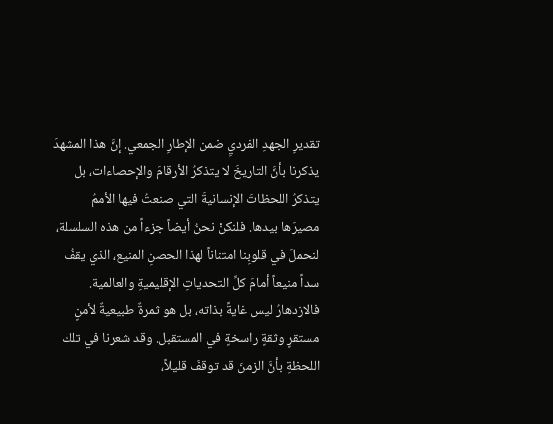تقديرِ الجهدِ الفرديِ ضمن الإطارِ الجمعي. إنَّ هذا المشهدَ يذكرنا بأنَّ التاريخَ لا يتذكرُ الأرقامَ والإحصاءات، بل يتذكرُ اللحظاتَ الإنسانيةَ التي صنعتُ فيها الأممُ مصيرَها بيدها. فلنكنْ نحنُ أيضاً جزءاً من هذه السلسلة، لنحملَ في قلوبِنا امتناناً لهذا الحصنِ المنيع، الذي يقفُ سداً منيعاً أمامَ كلِّ التحدياتِ الإقليميةِ والعالمية. فالازدهارُ ليس غايةً بذاته، بل هو ثمرةٌ طبيعيةٌ لأمنٍ مستقرٍ وثقةٍ راسخةٍ في المستقبل. وقد شعرنا في تلك اللحظةِ بأنَّ الزمنَ قد توقفَ قليلاً،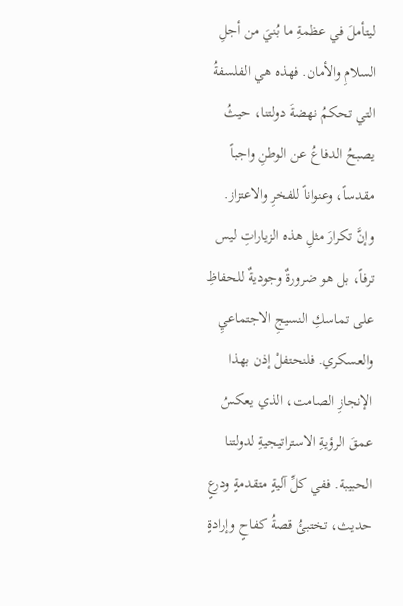ليتأملَ في عظمةِ ما بُنيَ من أجلِ السلامِ والأمان. فهذه هي الفلسفةُ التي تحكمُ نهضةَ دولتنا، حيثُ يصبحُ الدفاعُ عن الوطنِ واجباً مقدساً، وعنواناً للفخرِ والاعتزاز. وإنَّ تكرارَ مثلِ هذه الزياراتِ ليس ترفاً، بل هو ضرورةٌ وجوديةٌ للحفاظِ على تماسكِ النسيجِ الاجتماعيِ والعسكري. فلنحتفلْ إذن بهذا الإنجازِ الصامت، الذي يعكسُ عمقَ الرؤيةِ الاستراتيجيةِ لدولتنا الحبيبة. ففي كلِّ آليةٍ متقدمةٍ ودرعٍ حديث، تختبئُ قصةُ كفاحٍ وإرادةٍ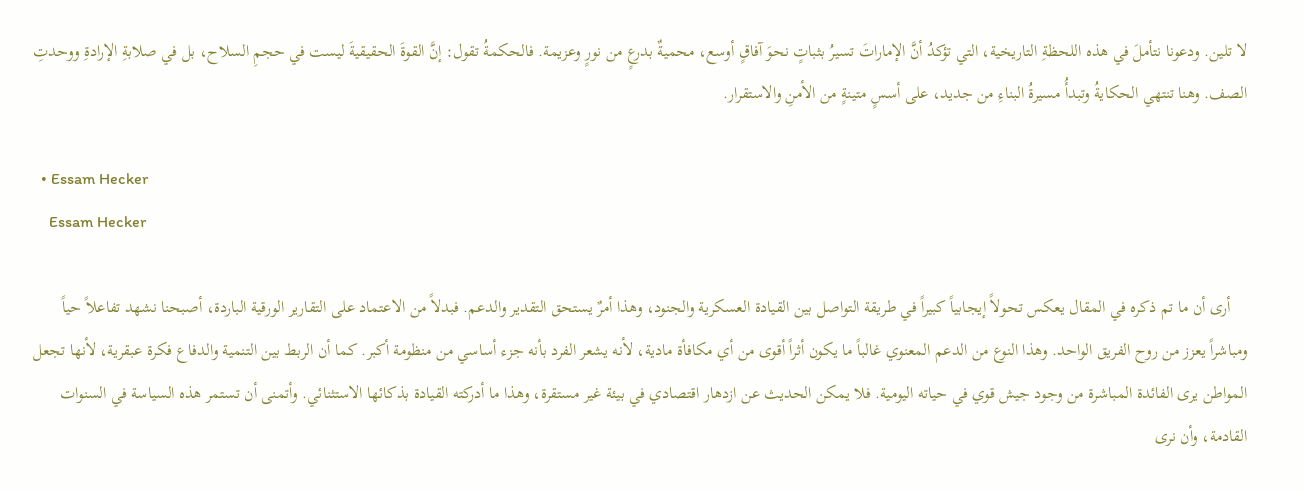لا تلين. ودعونا نتأملَ في هذه اللحظةِ التاريخية، التي تؤكدُ أنَّ الإماراتَ تسيرُ بثباتٍ نحوَ آفاقٍ أوسع، محميةٌ بدرعٍ من نورٍ وعزيمة. فالحكمةُ تقول: إنَّ القوةَ الحقيقيةَ ليست في حجمِ السلاح، بل في صلابةِ الإرادةِ ووحدتِ الصف. وهنا تنتهي الحكايةُ وتبدأُ مسيرةُ البناءِ من جديد، على أسسٍ متينةٍ من الأمنِ والاستقرار.

  • Essam Hecker
    Essam Hecker

    أرى أن ما تم ذكره في المقال يعكس تحولاً إيجابياً كبيراً في طريقة التواصل بين القيادة العسكرية والجنود، وهذا أمرٌ يستحق التقدير والدعم. فبدلاً من الاعتماد على التقارير الورقية الباردة، أصبحنا نشهد تفاعلاً حياً ومباشراً يعزز من روح الفريق الواحد. وهذا النوع من الدعم المعنوي غالباً ما يكون أثراً أقوى من أي مكافأة مادية، لأنه يشعر الفرد بأنه جزء أساسي من منظومة أكبر. كما أن الربط بين التنمية والدفاع فكرة عبقرية، لأنها تجعل المواطن يرى الفائدة المباشرة من وجود جيش قوي في حياته اليومية. فلا يمكن الحديث عن ازدهار اقتصادي في بيئة غير مستقرة، وهذا ما أدركته القيادة بذكائها الاستثنائي. وأتمنى أن تستمر هذه السياسة في السنوات القادمة، وأن نرى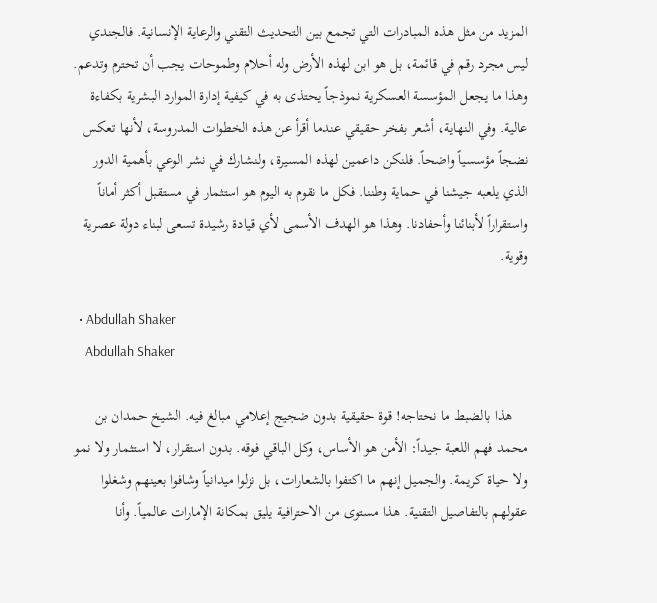المزيد من مثل هذه المبادرات التي تجمع بين التحديث التقني والرعاية الإنسانية. فالجندي ليس مجرد رقم في قائمة، بل هو ابن لهذه الأرض وله أحلام وطموحات يجب أن تحترم وتدعم. وهذا ما يجعل المؤسسة العسكرية نموذجاً يحتذى به في كيفية إدارة الموارد البشرية بكفاءة عالية. وفي النهاية، أشعر بفخر حقيقي عندما أقرأ عن هذه الخطوات المدروسة، لأنها تعكس نضجاً مؤسسياً واضحاً. فلنكن داعمين لهذه المسيرة، ولنشارك في نشر الوعي بأهمية الدور الذي يلعبه جيشنا في حماية وطننا. فكل ما نقوم به اليوم هو استثمار في مستقبل أكثر أماناً واستقراراً لأبنائنا وأحفادنا. وهذا هو الهدف الأسمى لأي قيادة رشيدة تسعى لبناء دولة عصرية وقوية.

  • Abdullah Shaker
    Abdullah Shaker

    هذا بالضبط ما نحتاجه! قوة حقيقية بدون ضجيج إعلامي مبالغ فيه. الشيخ حمدان بن محمد فهم اللعبة جيداً: الأمن هو الأساس، وكل الباقي فوقه. بدون استقرار، لا استثمار ولا نمو ولا حياة كريمة. والجميل إنهم ما اكتفوا بالشعارات، بل نزلوا ميدانياً وشافوا بعينهم وشغلوا عقولهم بالتفاصيل التقنية. هذا مستوى من الاحترافية يليق بمكانة الإمارات عالمياً. وأنا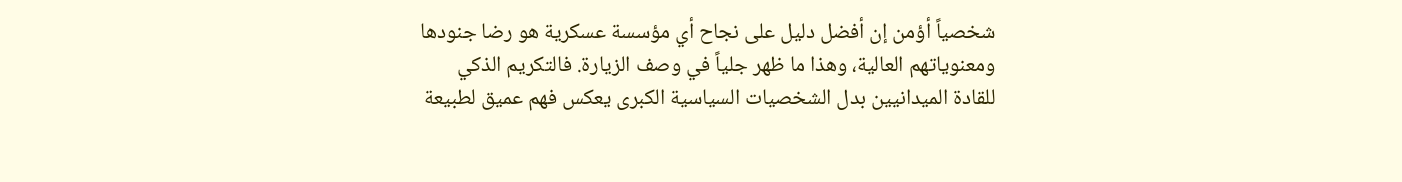شخصياً أؤمن إن أفضل دليل على نجاح أي مؤسسة عسكرية هو رضا جنودها ومعنوياتهم العالية، وهذا ما ظهر جلياً في وصف الزيارة. فالتكريم الذكي للقادة الميدانيين بدل الشخصيات السياسية الكبرى يعكس فهم عميق لطبيعة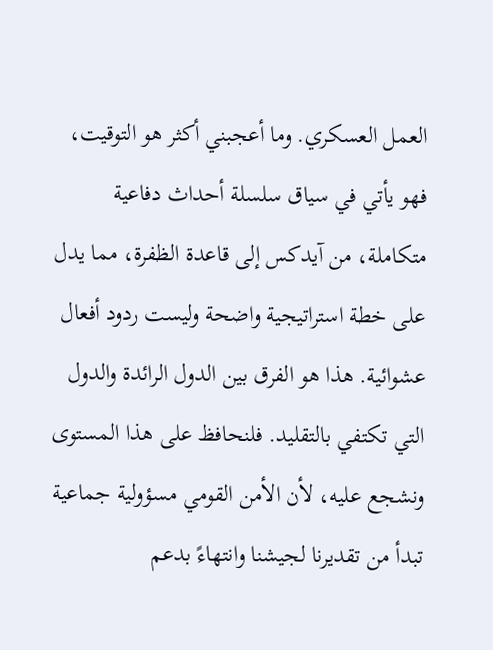العمل العسكري. وما أعجبني أكثر هو التوقيت، فهو يأتي في سياق سلسلة أحداث دفاعية متكاملة، من آيدكس إلى قاعدة الظفرة، مما يدل على خطة استراتيجية واضحة وليست ردود أفعال عشوائية. هذا هو الفرق بين الدول الرائدة والدول التي تكتفي بالتقليد. فلنحافظ على هذا المستوى ونشجع عليه، لأن الأمن القومي مسؤولية جماعية تبدأ من تقديرنا لجيشنا وانتهاءً بدعم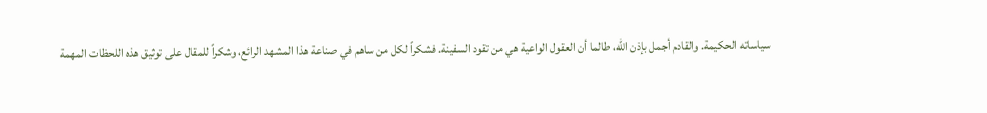سياساته الحكيمة. والقادم أجمل بإذن الله، طالما أن العقول الواعية هي من تقود السفينة. فشكراً لكل من ساهم في صناعة هذا المشهد الرائع، وشكراً للمقال على توثيق هذه اللحظات المهمة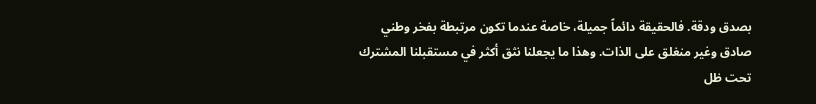بصدق ودقة. فالحقيقة دائماً جميلة، خاصة عندما تكون مرتبطة بفخر وطني صادق وغير منغلق على الذات. وهذا ما يجعلنا نثق أكثر في مستقبلنا المشترك تحت ظل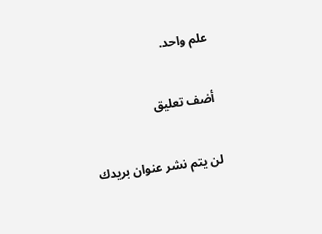علم واحد.

أضف تعليق

لن يتم نشر عنوان بريدك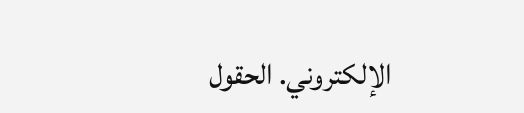الإلكتروني. الحقول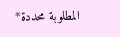المطلوبة محددة*